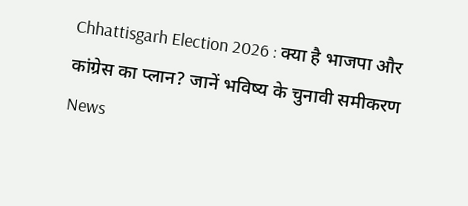Chhattisgarh Election 2026 : क्या है भाजपा और कांग्रेस का प्लान? जानें भविष्य के चुनावी समीकरण
News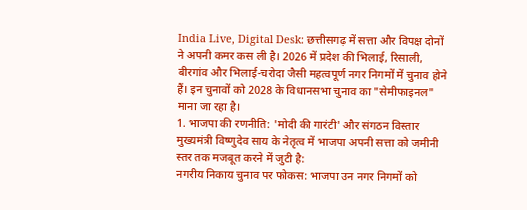India Live, Digital Desk: छत्तीसगढ़ में सत्ता और विपक्ष दोनों ने अपनी कमर कस ली है। 2026 में प्रदेश की भिलाई, रिसाली, बीरगांव और भिलाई-चरोदा जैसी महत्वपूर्ण नगर निगमों में चुनाव होने हैं। इन चुनावों को 2028 के विधानसभा चुनाव का "सेमीफाइनल" माना जा रहा है।
1. भाजपा की रणनीति: 'मोदी की गारंटी' और संगठन विस्तार
मुख्यमंत्री विष्णुदेव साय के नेतृत्व में भाजपा अपनी सत्ता को जमीनी स्तर तक मजबूत करने में जुटी है:
नगरीय निकाय चुनाव पर फोकस: भाजपा उन नगर निगमों को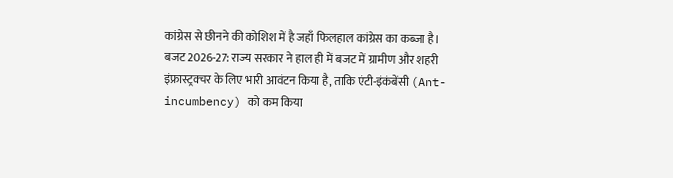कांग्रेस से छीनने की कोशिश में है जहाँ फिलहाल कांग्रेस का कब्जा है।
बजट 2026-27: राज्य सरकार ने हाल ही में बजट में ग्रामीण और शहरी इंफ्रास्ट्रक्चर के लिए भारी आवंटन किया है, ताकि एंटी-इंकंबेंसी (Ant-incumbency) को कम किया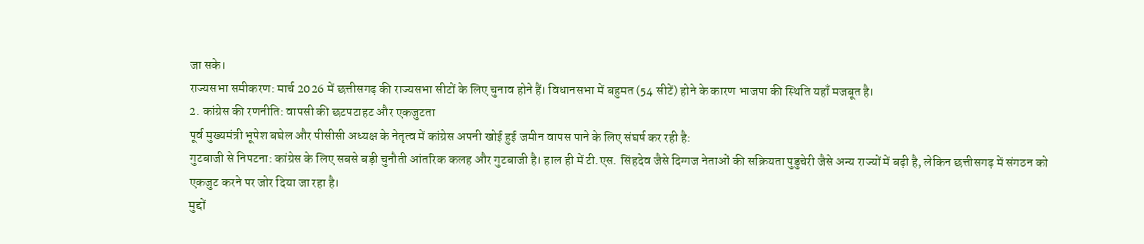जा सके।
राज्यसभा समीकरण: मार्च 2026 में छत्तीसगढ़ की राज्यसभा सीटों के लिए चुनाव होने हैं। विधानसभा में बहुमत (54 सीटें) होने के कारण भाजपा की स्थिति यहाँ मजबूत है।
2. कांग्रेस की रणनीति: वापसी की छटपटाहट और एकजुटता
पूर्व मुख्यमंत्री भूपेश बघेल और पीसीसी अध्यक्ष के नेतृत्व में कांग्रेस अपनी खोई हुई जमीन वापस पाने के लिए संघर्ष कर रही है:
गुटबाजी से निपटना: कांग्रेस के लिए सबसे बड़ी चुनौती आंतरिक कलह और गुटबाजी है। हाल ही में टी.एस. सिंहदेव जैसे दिग्गज नेताओं की सक्रियता पुडुचेरी जैसे अन्य राज्यों में बढ़ी है, लेकिन छत्तीसगढ़ में संगठन को एकजुट करने पर जोर दिया जा रहा है।
मुद्दों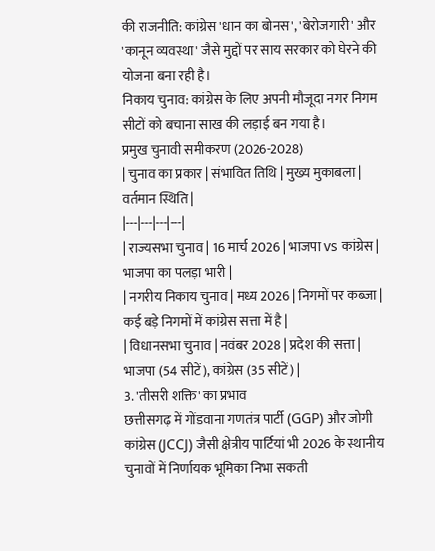की राजनीति: कांग्रेस 'धान का बोनस', 'बेरोजगारी' और 'कानून व्यवस्था' जैसे मुद्दों पर साय सरकार को घेरने की योजना बना रही है।
निकाय चुनाव: कांग्रेस के लिए अपनी मौजूदा नगर निगम सीटों को बचाना साख की लड़ाई बन गया है।
प्रमुख चुनावी समीकरण (2026-2028)
| चुनाव का प्रकार | संभावित तिथि | मुख्य मुकाबला | वर्तमान स्थिति |
|---|---|---|---|
| राज्यसभा चुनाव | 16 मार्च 2026 | भाजपा vs कांग्रेस | भाजपा का पलड़ा भारी |
| नगरीय निकाय चुनाव | मध्य 2026 | निगमों पर कब्जा | कई बड़े निगमों में कांग्रेस सत्ता में है |
| विधानसभा चुनाव | नवंबर 2028 | प्रदेश की सत्ता | भाजपा (54 सीटें), कांग्रेस (35 सीटें) |
3. 'तीसरी शक्ति' का प्रभाव
छत्तीसगढ़ में गोंडवाना गणतंत्र पार्टी (GGP) और जोगी कांग्रेस (JCCJ) जैसी क्षेत्रीय पार्टियां भी 2026 के स्थानीय चुनावों में निर्णायक भूमिका निभा सकती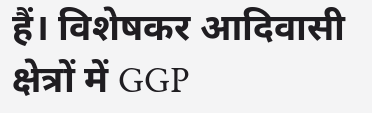हैं। विशेषकर आदिवासी क्षेत्रों में GGP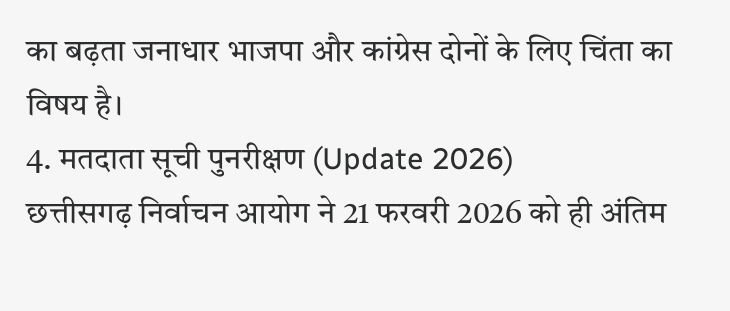का बढ़ता जनाधार भाजपा और कांग्रेस दोनों के लिए चिंता का विषय है।
4. मतदाता सूची पुनरीक्षण (Update 2026)
छत्तीसगढ़ निर्वाचन आयोग ने 21 फरवरी 2026 को ही अंतिम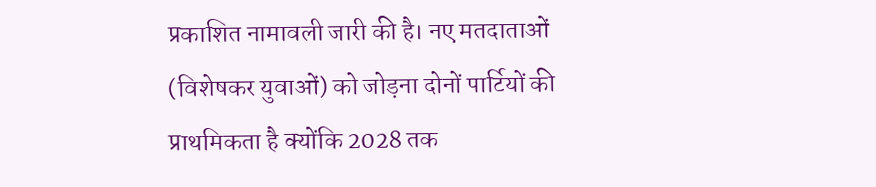प्रकाशित नामावली जारी की है। नए मतदाताओं (विशेषकर युवाओं) को जोड़ना दोनों पार्टियों की प्राथमिकता है क्योंकि 2028 तक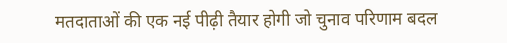मतदाताओं की एक नई पीढ़ी तैयार होगी जो चुनाव परिणाम बदल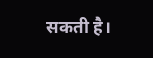सकती है।